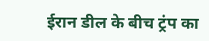ईरान डील के बीच ट्रंप का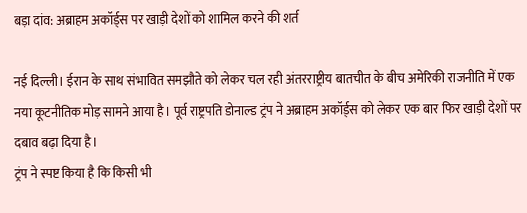बड़ा दांव: अब्राहम अकॉर्ड्स पर खाड़ी देशों को शामिल करने की शर्त

नई दिल्ली। ईरान के साथ संभावित समझौते को लेकर चल रही अंतरराष्ट्रीय बातचीत के बीच अमेरिकी राजनीति में एक नया कूटनीतिक मोड़ सामने आया है। पूर्व राष्ट्रपति डोनाल्ड ट्रंप ने अब्राहम अकॉर्ड्स को लेकर एक बार फिर खाड़ी देशों पर दबाव बढ़ा दिया है।
ट्रंप ने स्पष्ट किया है कि किसी भी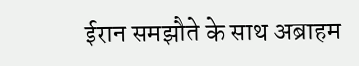ईरान समझौते के साथ अब्राहम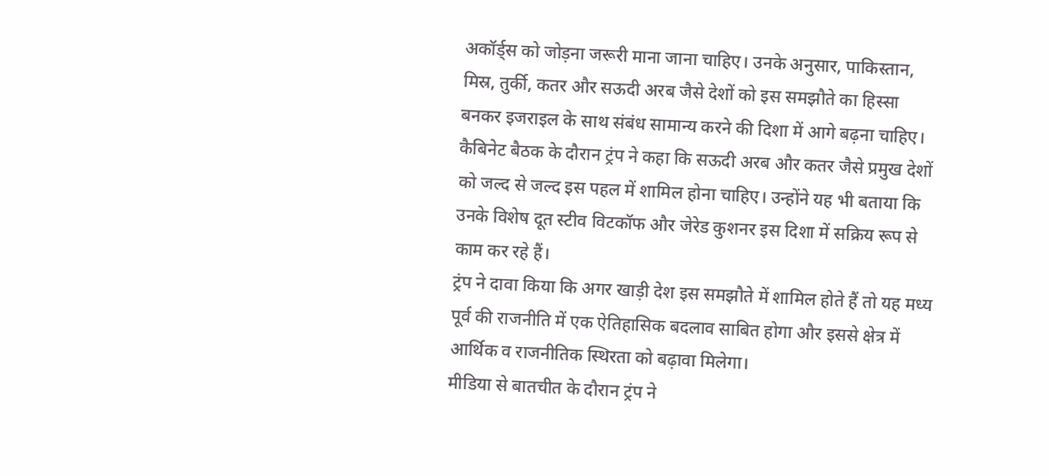अकॉर्ड्स को जोड़ना जरूरी माना जाना चाहिए। उनके अनुसार, पाकिस्तान, मिस्र, तुर्की, कतर और सऊदी अरब जैसे देशों को इस समझौते का हिस्सा बनकर इजराइल के साथ संबंध सामान्य करने की दिशा में आगे बढ़ना चाहिए।
कैबिनेट बैठक के दौरान ट्रंप ने कहा कि सऊदी अरब और कतर जैसे प्रमुख देशों को जल्द से जल्द इस पहल में शामिल होना चाहिए। उन्होंने यह भी बताया कि उनके विशेष दूत स्टीव विटकॉफ और जेरेड कुशनर इस दिशा में सक्रिय रूप से काम कर रहे हैं।
ट्रंप ने दावा किया कि अगर खाड़ी देश इस समझौते में शामिल होते हैं तो यह मध्य पूर्व की राजनीति में एक ऐतिहासिक बदलाव साबित होगा और इससे क्षेत्र में आर्थिक व राजनीतिक स्थिरता को बढ़ावा मिलेगा।
मीडिया से बातचीत के दौरान ट्रंप ने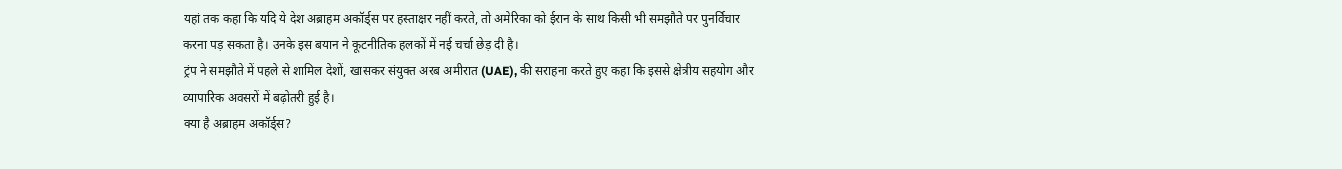यहां तक कहा कि यदि ये देश अब्राहम अकॉर्ड्स पर हस्ताक्षर नहीं करते, तो अमेरिका को ईरान के साथ किसी भी समझौते पर पुनर्विचार करना पड़ सकता है। उनके इस बयान ने कूटनीतिक हलकों में नई चर्चा छेड़ दी है।
ट्रंप ने समझौते में पहले से शामिल देशों, खासकर संयुक्त अरब अमीरात (UAE), की सराहना करते हुए कहा कि इससे क्षेत्रीय सहयोग और व्यापारिक अवसरों में बढ़ोतरी हुई है।
क्या है अब्राहम अकॉर्ड्स?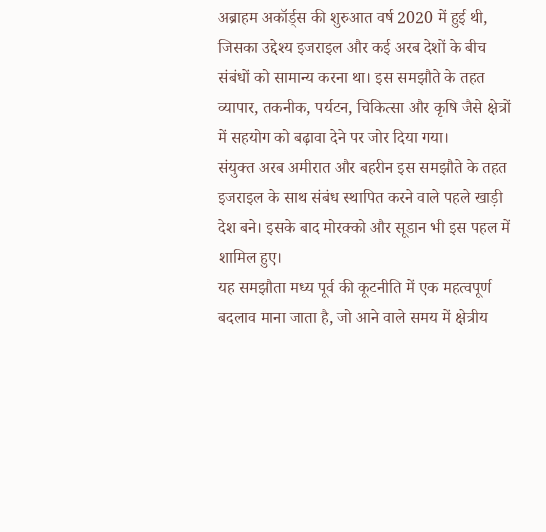अब्राहम अकॉर्ड्स की शुरुआत वर्ष 2020 में हुई थी, जिसका उद्देश्य इजराइल और कई अरब देशों के बीच संबंधों को सामान्य करना था। इस समझौते के तहत व्यापार, तकनीक, पर्यटन, चिकित्सा और कृषि जैसे क्षेत्रों में सहयोग को बढ़ावा देने पर जोर दिया गया।
संयुक्त अरब अमीरात और बहरीन इस समझौते के तहत इजराइल के साथ संबंध स्थापित करने वाले पहले खाड़ी देश बने। इसके बाद मोरक्को और सूडान भी इस पहल में शामिल हुए।
यह समझौता मध्य पूर्व की कूटनीति में एक महत्वपूर्ण बदलाव माना जाता है, जो आने वाले समय में क्षेत्रीय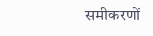समीकरणों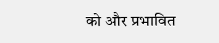को और प्रभावित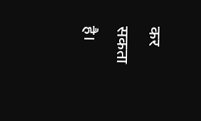कर सकता है।